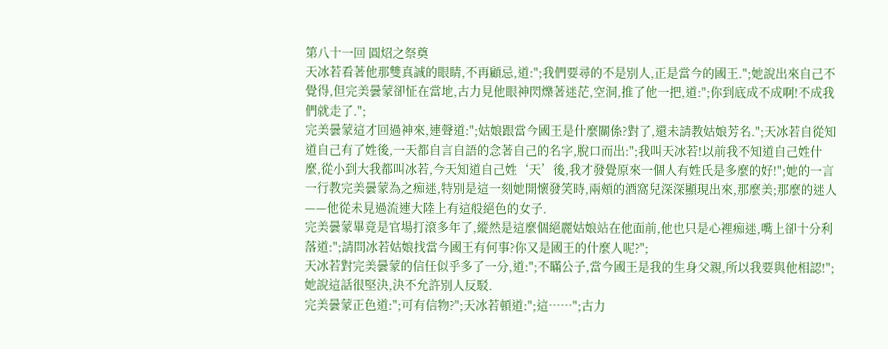第八十一回 圓炤之祭奠
天冰若看著他那雙真誠的眼睛,不再顧忌,道:";我們要尋的不是別人,正是當今的國王.";她說出來自己不覺得,但完美曇蒙卻怔在當地,古力見他眼神閃爍著迷茫,空洞,推了他一把,道:";你到底成不成啊!不成我們就走了.";
完美曇蒙這才回過神來,連聲道:";姑娘跟當今國王是什麼關係?對了,還未請教姑娘芳名.";天冰若自從知道自己有了姓後,一天都自言自語的念著自己的名字,脫口而出:";我叫天冰若!以前我不知道自己姓什麼,從小到大我都叫冰若,今天知道自己姓‘天’後,我才發覺原來一個人有姓氏是多麼的好!";她的一言一行教完美曇蒙為之痴迷,特別是這一刻她開懷發笑時,兩頰的酒窩兒深深顯現出來,那麼美;那麼的迷人——他從未見過流連大陸上有這般絕色的女子.
完美曇蒙畢竟是官場打滾多年了,縱然是這麼個絕麗姑娘站在他面前,他也只是心裡痴迷,嘴上卻十分利落道:";請問冰若姑娘找當今國王有何事?你又是國王的什麼人呢?";
天冰若對完美曇蒙的信任似乎多了一分,道:";不瞞公子,當今國王是我的生身父親,所以我要與他相認!";她說這話很堅決,決不允許別人反駁.
完美曇蒙正色道:";可有信物?";天冰若頓道:";這……";古力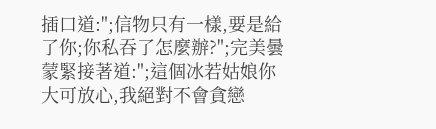插口道:";信物只有一樣,要是給了你;你私吞了怎麼辦?";完美曇蒙緊接著道:";這個冰若姑娘你大可放心,我絕對不會貪戀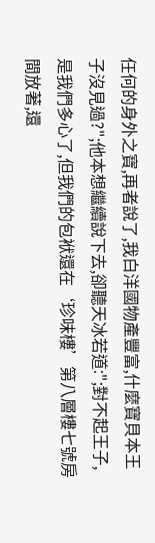任何的身外之寶,再者說了,我白洋國物產豐富,什麼寶貝本王子沒見過?";他本想繼續說下去,卻聽天冰若道:";對不起王子,是我們多心了,但我們的包袱還在‘珍味樓’第八層樓七號房間放著,還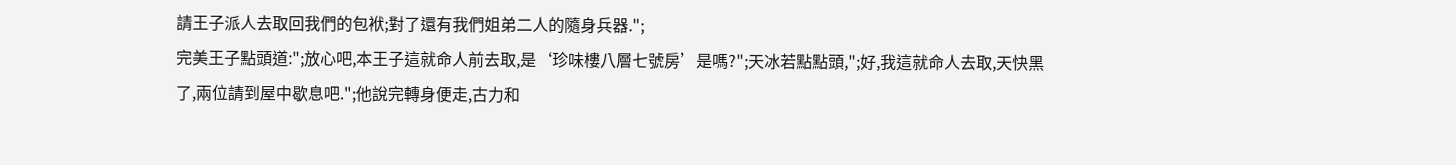請王子派人去取回我們的包袱;對了還有我們姐弟二人的隨身兵器.";
完美王子點頭道:";放心吧,本王子這就命人前去取,是‘珍味樓八層七號房’是嗎?";天冰若點點頭,";好,我這就命人去取,天快黑了,兩位請到屋中歇息吧.";他說完轉身便走,古力和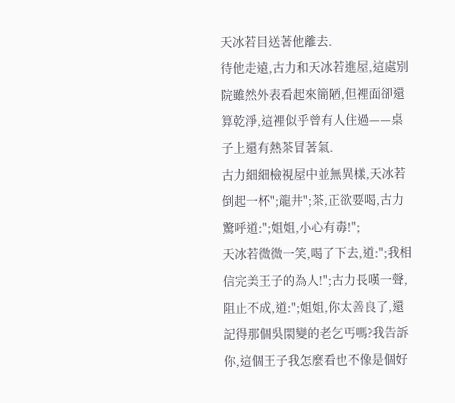天冰若目送著他離去.
待他走遠,古力和天冰若進屋,這處別院雖然外表看起來簡陋,但裡面卻還算乾淨,這裡似乎曾有人住過——桌子上還有熱茶冒著氣.
古力細細檢視屋中並無異樣,天冰若倒起一杯";龍井";茶,正欲要喝,古力驚呼道:";姐姐,小心有毒!";
天冰若微微一笑,喝了下去,道:";我相信完美王子的為人!";古力長嘆一聲,阻止不成,道:";姐姐,你太善良了,還記得那個吳閖變的老乞丐嗎?我告訴你,這個王子我怎麼看也不像是個好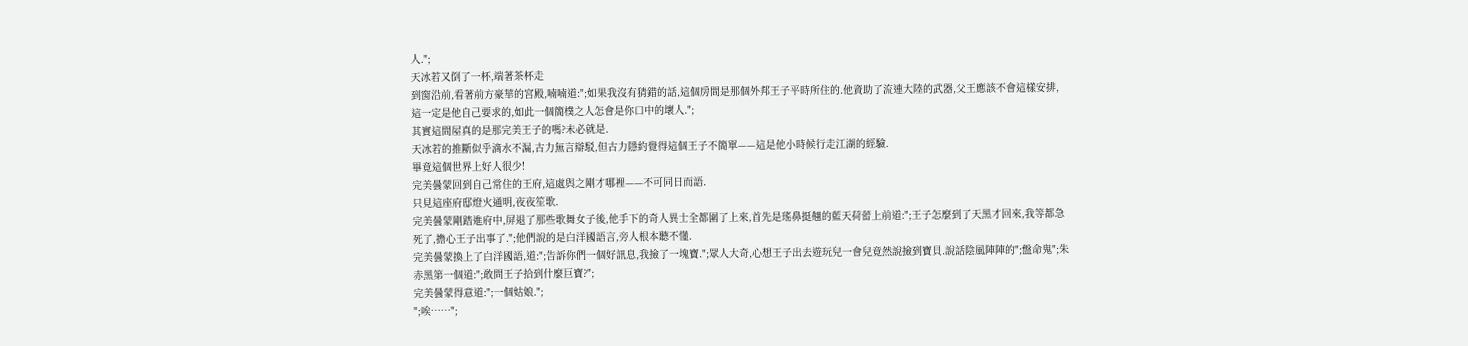人.";
天冰若又倒了一杯,端著茶杯走
到窗沿前,看著前方豪華的宮殿,喃喃道:";如果我沒有猜錯的話,這個房間是那個外邦王子平時所住的.他資助了流連大陸的武器,父王應該不會這樣安排,這一定是他自己要求的,如此一個簡樸之人怎會是你口中的壞人.";
其實這間屋真的是那完美王子的嗎?未必就是.
天冰若的推斷似乎滴水不漏,古力無言辯駁,但古力隱約覺得這個王子不簡單——這是他小時候行走江湖的經驗.
畢竟這個世界上好人很少!
完美曇蒙回到自己常住的王府,這處與之剛才哪裡——不可同日而語.
只見這座府邸燈火通明,夜夜笙歌.
完美曇蒙剛踏進府中,屏退了那些歌舞女子後,他手下的奇人異士全都圍了上來,首先是瑤鼻挺翹的藍天荷蕾上前道:";王子怎麼到了天黑才回來,我等都急死了,擔心王子出事了.";他們說的是白洋國語言,旁人根本聽不懂.
完美曇蒙換上了白洋國語,道:";告訴你們一個好訊息,我撿了一塊寶.";眾人大奇,心想王子出去遊玩兒一會兒竟然說撿到寶貝.說話陰風陣陣的";盤命鬼";朱赤黑第一個道:";敢問王子拾到什麼巨寶?";
完美曇蒙得意道:";一個姑娘.";
";唉……";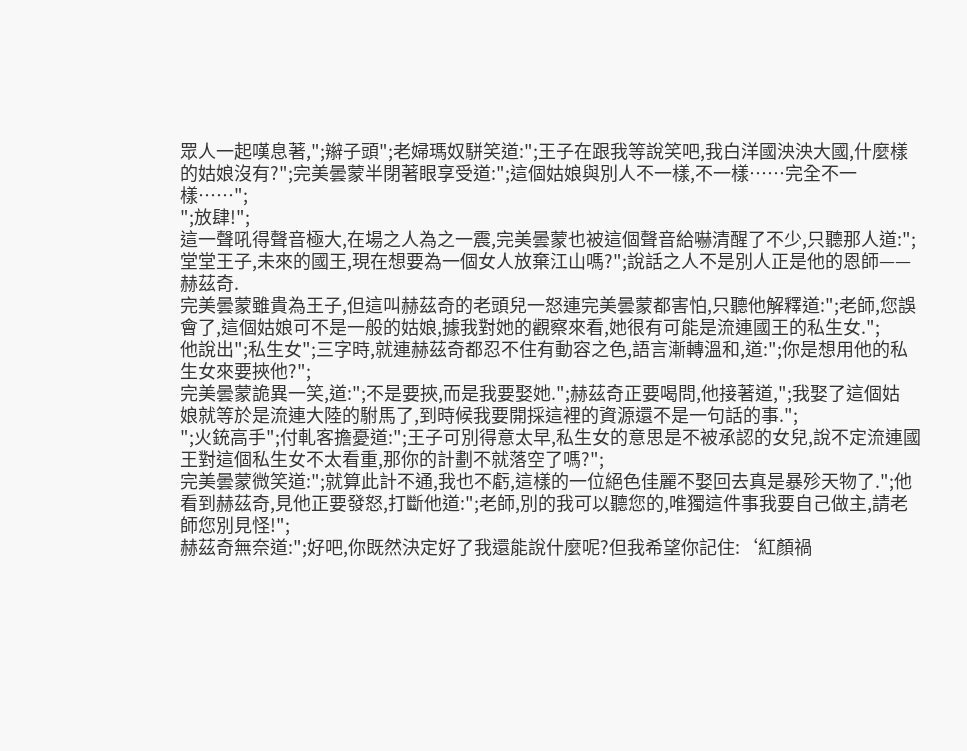眾人一起嘆息著,";辮子頭";老婦瑪奴駢笑道:";王子在跟我等說笑吧,我白洋國泱泱大國,什麼樣的姑娘沒有?";完美曇蒙半閉著眼享受道:";這個姑娘與別人不一樣,不一樣……完全不一樣……";
";放肆!";
這一聲吼得聲音極大,在場之人為之一震,完美曇蒙也被這個聲音給嚇清醒了不少,只聽那人道:";堂堂王子,未來的國王,現在想要為一個女人放棄江山嗎?";說話之人不是別人正是他的恩師——赫茲奇.
完美曇蒙雖貴為王子,但這叫赫茲奇的老頭兒一怒連完美曇蒙都害怕,只聽他解釋道:";老師,您誤會了,這個姑娘可不是一般的姑娘,據我對她的觀察來看,她很有可能是流連國王的私生女.";
他說出";私生女";三字時,就連赫茲奇都忍不住有動容之色,語言漸轉溫和,道:";你是想用他的私生女來要挾他?";
完美曇蒙詭異一笑,道:";不是要挾,而是我要娶她.";赫茲奇正要喝問,他接著道,";我娶了這個姑
娘就等於是流連大陸的駙馬了,到時候我要開採這裡的資源還不是一句話的事.";
";火銃高手";付軋客擔憂道:";王子可別得意太早,私生女的意思是不被承認的女兒,說不定流連國王對這個私生女不太看重,那你的計劃不就落空了嗎?";
完美曇蒙微笑道:";就算此計不通,我也不虧,這樣的一位絕色佳麗不娶回去真是暴殄天物了.";他看到赫茲奇,見他正要發怒,打斷他道:";老師,別的我可以聽您的,唯獨這件事我要自己做主,請老師您別見怪!";
赫茲奇無奈道:";好吧,你既然決定好了我還能說什麼呢?但我希望你記住:‘紅顏禍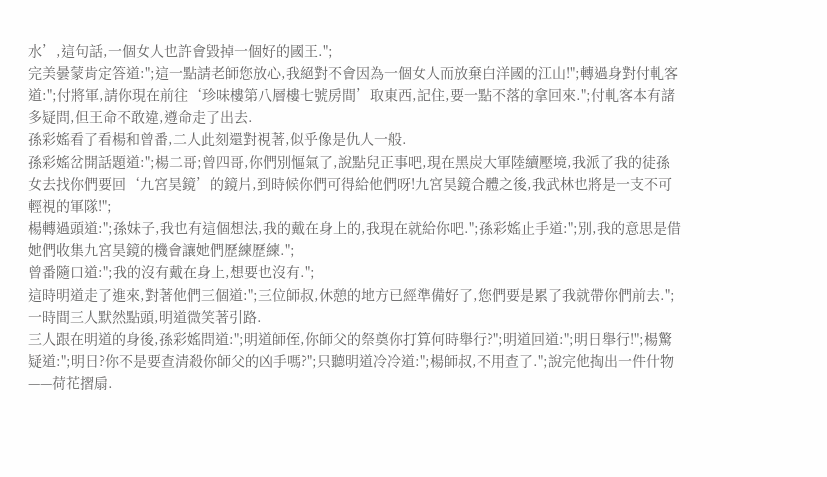水’,這句話,一個女人也許會毀掉一個好的國王.";
完美曇蒙肯定答道:";這一點請老師您放心,我絕對不會因為一個女人而放棄白洋國的江山!";轉過身對付軋客道:";付將軍,請你現在前往‘珍味樓第八層樓七號房間’取東西,記住,要一點不落的拿回來.";付軋客本有諸多疑問,但王命不敢違,遵命走了出去.
孫彩媱看了看楊和曾番,二人此刻還對視著,似乎像是仇人一般.
孫彩媱岔開話題道:";楊二哥;曾四哥,你們別慪氣了,說點兒正事吧,現在黑炭大軍陸續壓境,我派了我的徒孫女去找你們要回‘九宮昊鏡’的鏡片,到時候你們可得給他們呀!九宮昊鏡合體之後,我武林也將是一支不可輕視的軍隊!";
楊轉過頭道:";孫妹子,我也有這個想法,我的戴在身上的,我現在就給你吧.";孫彩媱止手道:";別,我的意思是借她們收集九宮昊鏡的機會讓她們歷練歷練.";
曾番隨口道:";我的沒有戴在身上,想要也沒有.";
這時明道走了進來,對著他們三個道:";三位師叔,休憩的地方已經準備好了,您們要是累了我就帶你們前去.";
一時間三人默然點頭,明道微笑著引路.
三人跟在明道的身後,孫彩媱問道:";明道師侄,你師父的祭奠你打算何時舉行?";明道回道:";明日舉行!";楊驚疑道:";明日?你不是要查清殺你師父的凶手嗎?";只聽明道冷冷道:";楊師叔,不用查了.";說完他掏出一件什物——荷花摺扇.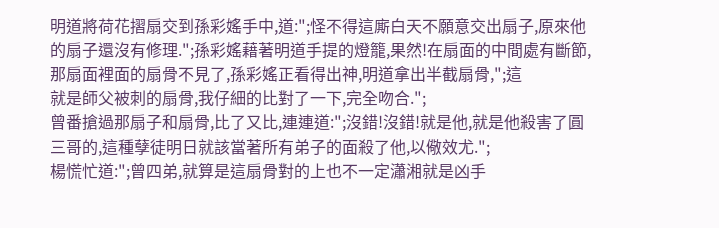明道將荷花摺扇交到孫彩媱手中,道:";怪不得這廝白天不願意交出扇子,原來他的扇子還沒有修理.";孫彩媱藉著明道手提的燈籠,果然!在扇面的中間處有斷節,那扇面裡面的扇骨不見了,孫彩媱正看得出神,明道拿出半截扇骨,";這
就是師父被刺的扇骨,我仔細的比對了一下,完全吻合.";
曾番搶過那扇子和扇骨,比了又比,連連道:";沒錯!沒錯!就是他,就是他殺害了圓三哥的,這種孽徒明日就該當著所有弟子的面殺了他,以儆效尤.";
楊慌忙道:";曾四弟,就算是這扇骨對的上也不一定瀟湘就是凶手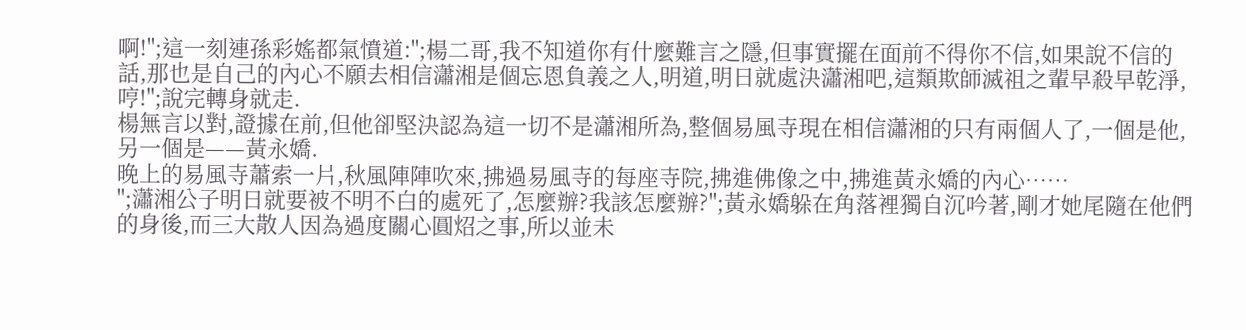啊!";這一刻連孫彩媱都氣憤道:";楊二哥,我不知道你有什麼難言之隱,但事實擺在面前不得你不信,如果說不信的話,那也是自己的內心不願去相信瀟湘是個忘恩負義之人,明道,明日就處決瀟湘吧,這類欺師滅祖之輩早殺早乾淨,哼!";說完轉身就走.
楊無言以對,證據在前,但他卻堅決認為這一切不是瀟湘所為,整個易風寺現在相信瀟湘的只有兩個人了,一個是他,另一個是——黃永嬌.
晚上的易風寺蕭索一片,秋風陣陣吹來,拂過易風寺的每座寺院,拂進佛像之中,拂進黃永嬌的內心……
";瀟湘公子明日就要被不明不白的處死了,怎麼辦?我該怎麼辦?";黃永嬌躲在角落裡獨自沉吟著,剛才她尾隨在他們的身後,而三大散人因為過度關心圓炤之事,所以並未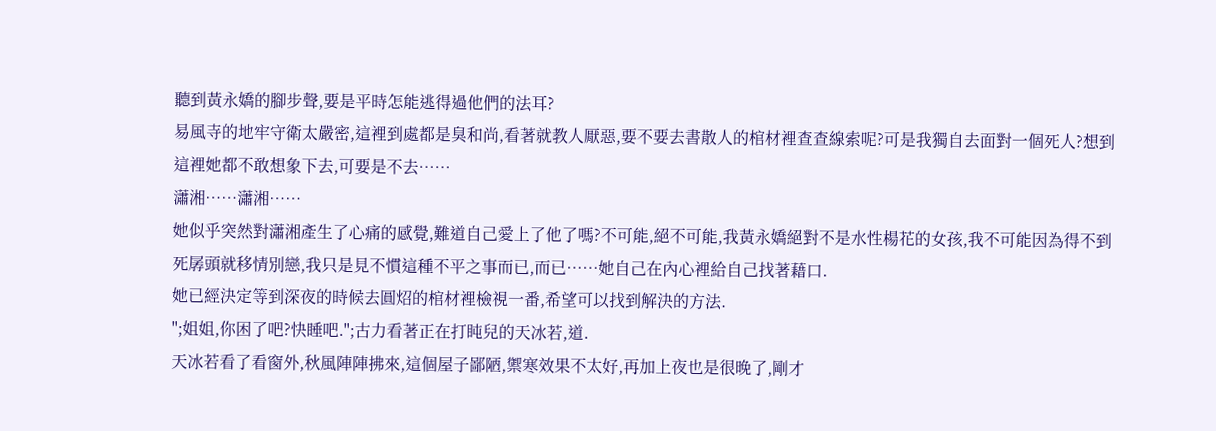聽到黃永嬌的腳步聲,要是平時怎能逃得過他們的法耳?
易風寺的地牢守衛太嚴密,這裡到處都是臭和尚,看著就教人厭惡,要不要去書散人的棺材裡查查線索呢?可是我獨自去面對一個死人?想到這裡她都不敢想象下去,可要是不去……
瀟湘……瀟湘……
她似乎突然對瀟湘產生了心痛的感覺,難道自己愛上了他了嗎?不可能,絕不可能,我黃永嬌絕對不是水性楊花的女孩,我不可能因為得不到死孱頭就移情別戀,我只是見不慣這種不平之事而已,而已……她自己在內心裡給自己找著藉口.
她已經決定等到深夜的時候去圓炤的棺材裡檢視一番,希望可以找到解決的方法.
";姐姐,你困了吧?快睡吧.";古力看著正在打盹兒的天冰若,道.
天冰若看了看窗外,秋風陣陣拂來,這個屋子鄙陋,禦寒效果不太好,再加上夜也是很晚了,剛才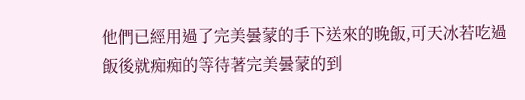他們已經用過了完美曇蒙的手下送來的晚飯,可天冰若吃過飯後就痴痴的等待著完美曇蒙的到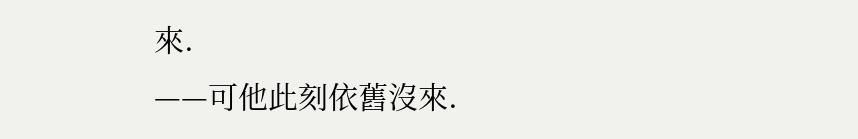來.
——可他此刻依舊沒來.